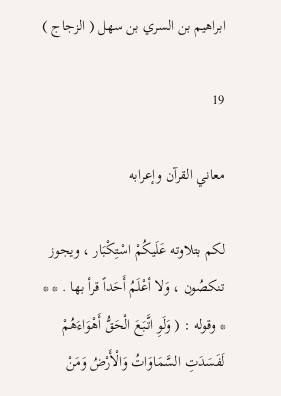ابراهيم بن السري بن سهل ( الزجاج )

19

معاني القرآن وإعرابه

لكم بتلاوته عَلَيكُمْ اسْتِكْبَار ، ويجوز تنكصُون ، وَلا أعْلَمُ أَحَداً قرأ بها . * * * وقوله : ( وَلَوِ اتَّبَعَ الْحَقُّ أَهْوَاءَهُمْ لَفَسَدَتِ السَّمَاوَاتُ وَالْأَرْضُ وَمَنْ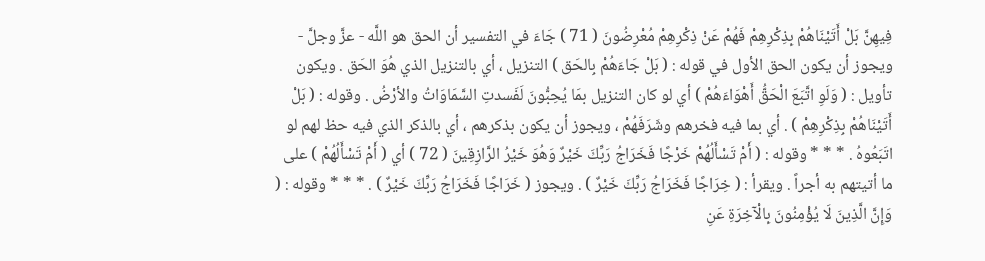فِيهِنَّ بَلْ أَتَيْنَاهُمْ بِذِكْرِهِمْ فَهُمْ عَنْ ذِكْرِهِمْ مُعْرِضُونَ ( 71 ) جَاءَ في التفسير أن الحق هو اللَّه - عزَّ وجلَّ - ويجوز أن يكون الحق الأول في قوله : ( بَلْ جَاءَهُمْ بِالحَق ) التنزيل ، أي بالتنزيل الذي هُوَ الحَق . ويكون تأويل : ( وَلَوِ اتَّبَعَ الْحَقُّ أَهْوَاءَهُمْ ) أي لو كان التنزيل بمَا يُحِبُّونَ لَفَسدتِ السَّمَاوَاتُ والأرْضُ . وقوله : ( بَلْ أَتَيْنَاهُمْ بِذِكْرِهِمْ ) . أي بما فيه فخرهم وشَرَفَهُمْ ، ويجوز أن يكون بذكرهم ، أي بالذكر الذي فيه حظ لهم لو اتَبَعُوهُ . * * * وقوله : ( أَمْ تَسْأَلُهُمْ خَرْجًا فَخَرَاجُ رَبِّكَ خَيْرٌ وَهُوَ خَيْرُ الرَّازِقِينَ ( 72 ) أي ( أَمْ تَسْأَلُهُمْ ) على ما أتيتهم به أجراً . ويقرأ : ( خِرَاجًا فَخَرَاجُ رَبِّكَ خَيْرٌ ) . ويجوز ( خَرَاجًا فَخَرَاجُ رَبِّكَ خَيْرٌ ) . * * * وقوله : ( وَإِنَّ الَّذِينَ لَا يُؤْمِنُونَ بِالْآخِرَةِ عَنِ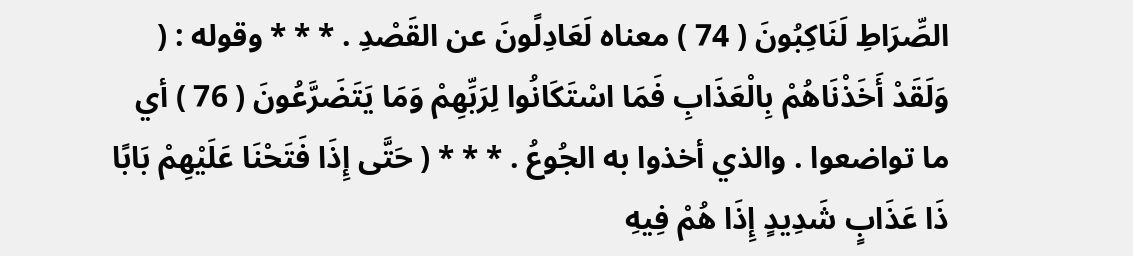الصِّرَاطِ لَنَاكِبُونَ ( 74 ) معناه لَعَادِلًونَ عن القَصْدِ . * * * وقوله : ( وَلَقَدْ أَخَذْنَاهُمْ بِالْعَذَابِ فَمَا اسْتَكَانُوا لِرَبِّهِمْ وَمَا يَتَضَرَّعُونَ ( 76 ) أي ما تواضعوا . والذي أخذوا به الجُوعُ . * * * ( حَتَّى إِذَا فَتَحْنَا عَلَيْهِمْ بَابًا ذَا عَذَابٍ شَدِيدٍ إِذَا هُمْ فِيهِ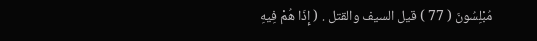مُبْلِسُونَ ( 77 ) قيل السيف والقتل . ( إِذَا هُمْ فِيهِ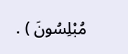مُبْلِسُونَ ) .